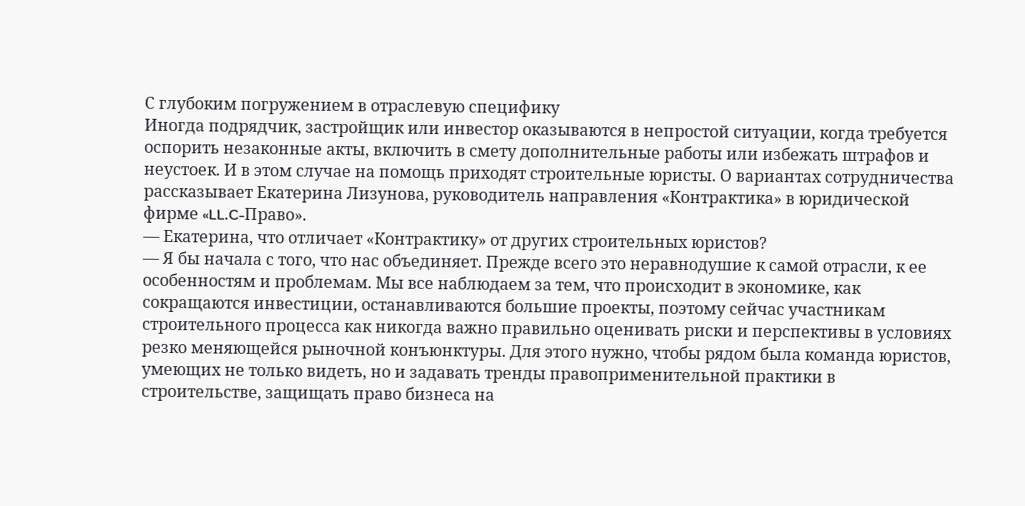С глубоким погружением в отраслевую специфику
Иногда подрядчик, застройщик или инвестор оказываются в непростой ситуации, когда требуется оспорить незаконные акты, включить в смету дополнительные работы или избежать штрафов и неустоек. И в этом случае на помощь приходят строительные юристы. О вариантах сотрудничества рассказывает Екатерина Лизунова, руководитель направления «Контрактика» в юридической фирме «LL.C-Право».
— Екатерина, что отличает «Контрактику» от других строительных юристов?
— Я бы начала с того, что нас объединяет. Прежде всего это неравнодушие к самой отрасли, к ее особенностям и проблемам. Мы все наблюдаем за тем, что происходит в экономике, как сокращаются инвестиции, останавливаются большие проекты, поэтому сейчас участникам строительного процесса как никогда важно правильно оценивать риски и перспективы в условиях резко меняющейся рыночной конъюнктуры. Для этого нужно, чтобы рядом была команда юристов, умеющих не только видеть, но и задавать тренды правоприменительной практики в строительстве, защищать право бизнеса на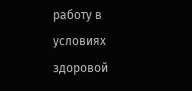работу в условиях здоровой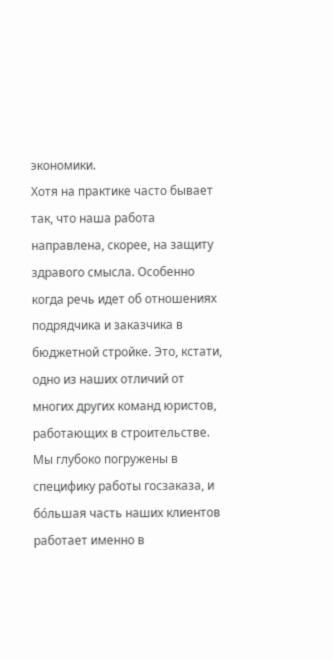экономики.
Хотя на практике часто бывает так, что наша работа направлена, скорее, на защиту здравого смысла. Особенно когда речь идет об отношениях подрядчика и заказчика в бюджетной стройке. Это, кстати, одно из наших отличий от многих других команд юристов, работающих в строительстве. Мы глубоко погружены в специфику работы госзаказа, и бо́льшая часть наших клиентов работает именно в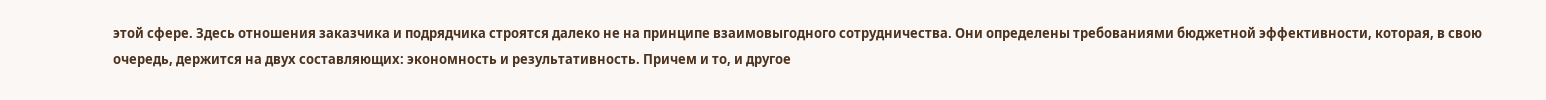этой сфере. Здесь отношения заказчика и подрядчика строятся далеко не на принципе взаимовыгодного сотрудничества. Они определены требованиями бюджетной эффективности, которая, в свою очередь, держится на двух составляющих: экономность и результативность. Причем и то, и другое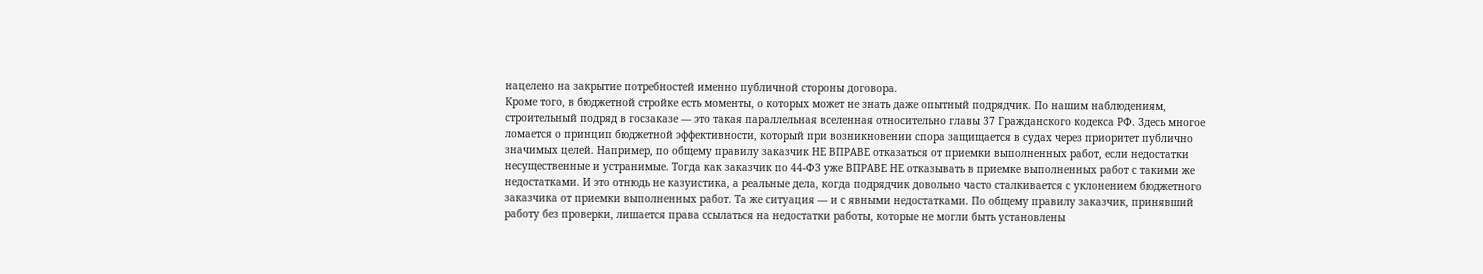нацелено на закрытие потребностей именно публичной стороны договора.
Кроме того, в бюджетной стройке есть моменты, о которых может не знать даже опытный подрядчик. По нашим наблюдениям, строительный подряд в госзаказе — это такая параллельная вселенная относительно главы 37 Гражданского кодекса РФ. Здесь многое ломается о принцип бюджетной эффективности, который при возникновении спора защищается в судах через приоритет публично значимых целей. Например, по общему правилу заказчик НЕ ВПРАВЕ отказаться от приемки выполненных работ, если недостатки несущественные и устранимые. Тогда как заказчик по 44-ФЗ уже ВПРАВЕ НЕ отказывать в приемке выполненных работ с такими же недостатками. И это отнюдь не казуистика, а реальные дела, когда подрядчик довольно часто сталкивается с уклонением бюджетного заказчика от приемки выполненных работ. Та же ситуация — и с явными недостатками. По общему правилу заказчик, принявший работу без проверки, лишается права ссылаться на недостатки работы, которые не могли быть установлены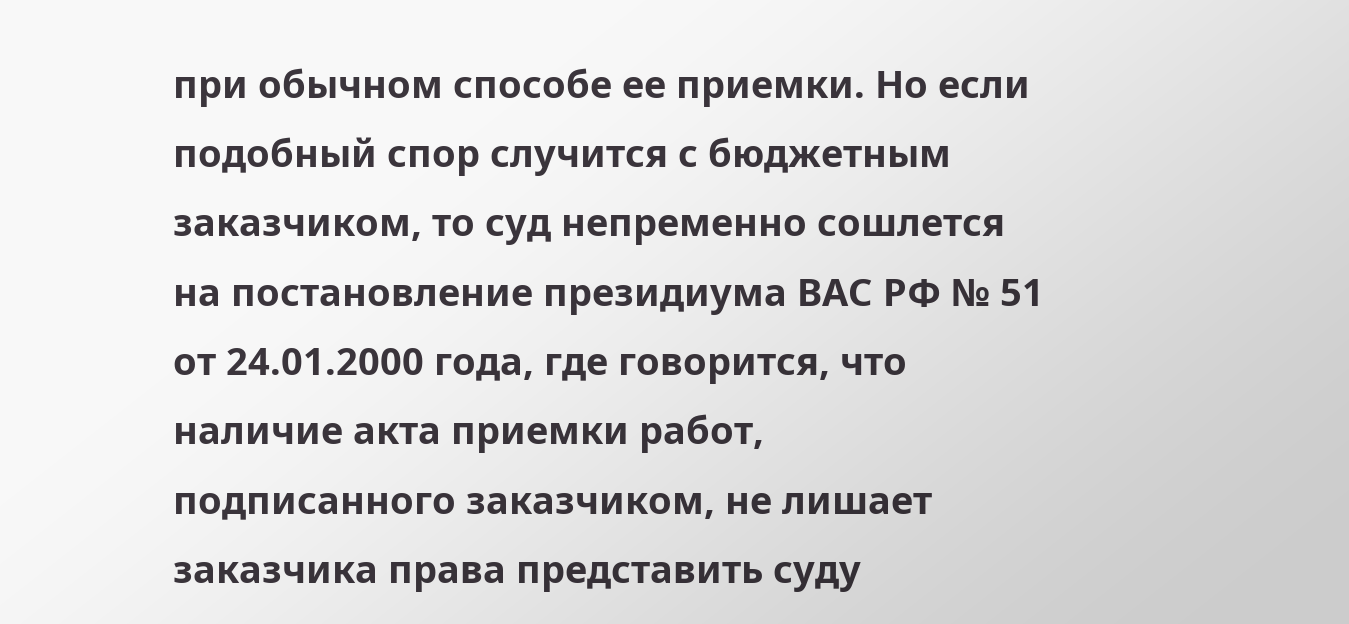при обычном способе ее приемки. Но если подобный спор случится с бюджетным заказчиком, то суд непременно сошлется на постановление президиума ВАС РФ № 51 от 24.01.2000 года, где говорится, что наличие акта приемки работ, подписанного заказчиком, не лишает заказчика права представить суду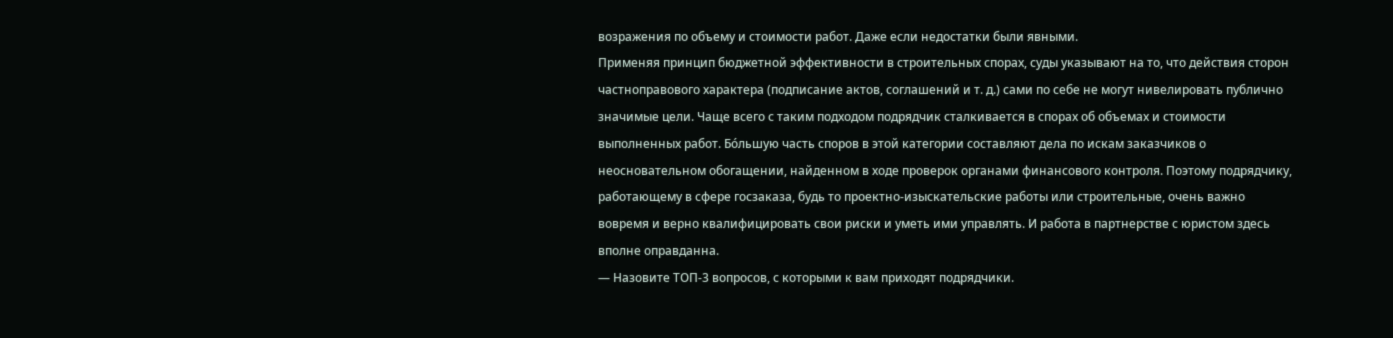возражения по объему и стоимости работ. Даже если недостатки были явными.
Применяя принцип бюджетной эффективности в строительных спорах, суды указывают на то, что действия сторон частноправового характера (подписание актов, соглашений и т. д.) сами по себе не могут нивелировать публично значимые цели. Чаще всего с таким подходом подрядчик сталкивается в спорах об объемах и стоимости выполненных работ. Бо́льшую часть споров в этой категории составляют дела по искам заказчиков о неосновательном обогащении, найденном в ходе проверок органами финансового контроля. Поэтому подрядчику, работающему в сфере госзаказа, будь то проектно-изыскательские работы или строительные, очень важно вовремя и верно квалифицировать свои риски и уметь ими управлять. И работа в партнерстве с юристом здесь вполне оправданна.
— Назовите ТОП-3 вопросов, с которыми к вам приходят подрядчики.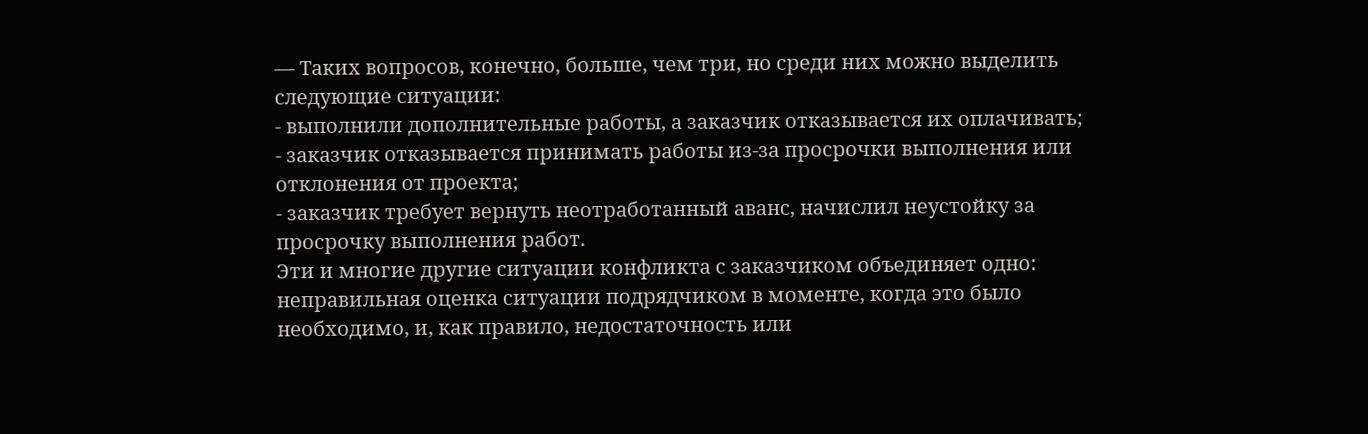— Таких вопросов, конечно, больше, чем три, но среди них можно выделить следующие ситуации:
- выполнили дополнительные работы, а заказчик отказывается их оплачивать;
- заказчик отказывается принимать работы из-за просрочки выполнения или отклонения от проекта;
- заказчик требует вернуть неотработанный аванс, начислил неустойку за просрочку выполнения работ.
Эти и многие другие ситуации конфликта с заказчиком объединяет одно: неправильная оценка ситуации подрядчиком в моменте, когда это было необходимо, и, как правило, недостаточность или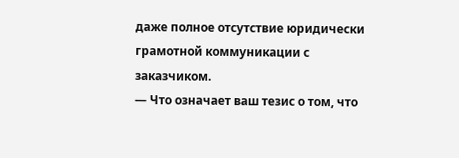даже полное отсутствие юридически грамотной коммуникации с заказчиком.
— Что означает ваш тезис о том, что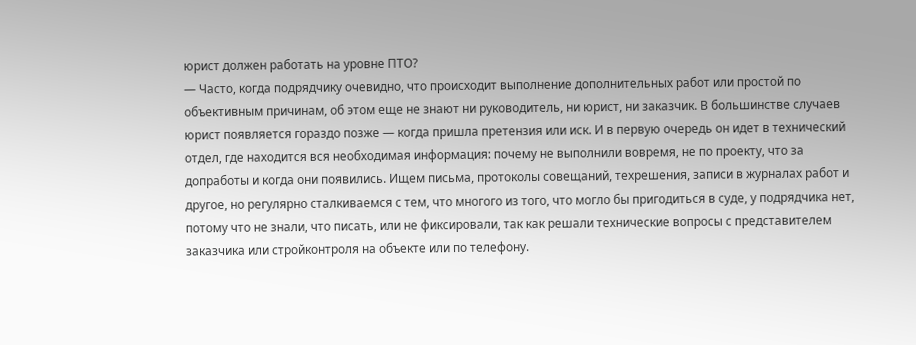юрист должен работать на уровне ПТО?
— Часто, когда подрядчику очевидно, что происходит выполнение дополнительных работ или простой по объективным причинам, об этом еще не знают ни руководитель, ни юрист, ни заказчик. В большинстве случаев юрист появляется гораздо позже — когда пришла претензия или иск. И в первую очередь он идет в технический отдел, где находится вся необходимая информация: почему не выполнили вовремя, не по проекту, что за допработы и когда они появились. Ищем письма, протоколы совещаний, техрешения, записи в журналах работ и другое, но регулярно сталкиваемся с тем, что многого из того, что могло бы пригодиться в суде, у подрядчика нет, потому что не знали, что писать, или не фиксировали, так как решали технические вопросы с представителем заказчика или стройконтроля на объекте или по телефону.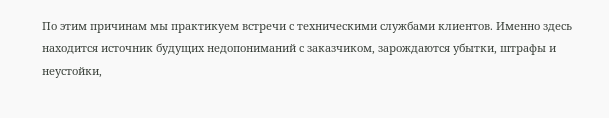По этим причинам мы практикуем встречи с техническими службами клиентов. Именно здесь находится источник будущих недопониманий с заказчиком, зарождаются убытки, штрафы и неустойки,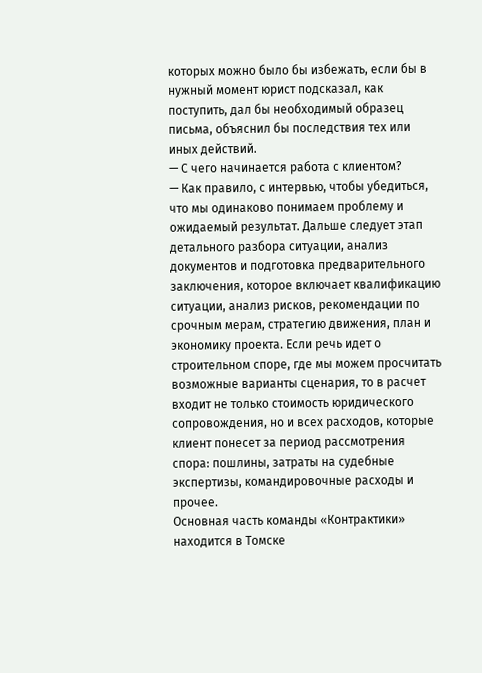которых можно было бы избежать, если бы в нужный момент юрист подсказал, как поступить, дал бы необходимый образец письма, объяснил бы последствия тех или иных действий.
— С чего начинается работа с клиентом?
— Как правило, с интервью, чтобы убедиться, что мы одинаково понимаем проблему и ожидаемый результат. Дальше следует этап детального разбора ситуации, анализ документов и подготовка предварительного заключения, которое включает квалификацию ситуации, анализ рисков, рекомендации по срочным мерам, стратегию движения, план и экономику проекта. Если речь идет о строительном споре, где мы можем просчитать возможные варианты сценария, то в расчет входит не только стоимость юридического сопровождения, но и всех расходов, которые клиент понесет за период рассмотрения спора: пошлины, затраты на судебные экспертизы, командировочные расходы и прочее.
Основная часть команды «Контрактики» находится в Томске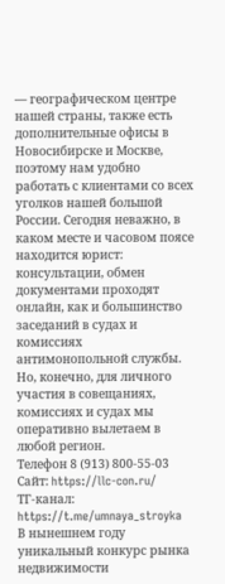— географическом центре нашей страны, также есть дополнительные офисы в Новосибирске и Москве, поэтому нам удобно работать с клиентами со всех уголков нашей большой России. Сегодня неважно, в каком месте и часовом поясе находится юрист: консультации, обмен документами проходят онлайн, как и большинство заседаний в судах и комиссиях антимонопольной службы. Но, конечно, для личного участия в совещаниях, комиссиях и судах мы оперативно вылетаем в любой регион.
Телефон 8 (913) 800-55-03
Сайт: https://llc-con.ru/
ТГ-канал: https://t.me/umnaya_stroyka
В нынешнем году уникальный конкурс рынка недвижимости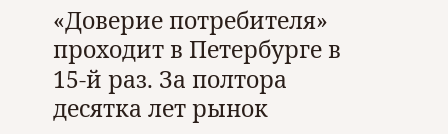«Доверие потребителя» проходит в Петербурге в 15-й раз. За полтора десятка лет рынок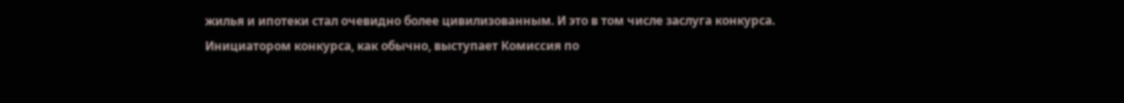жилья и ипотеки стал очевидно более цивилизованным. И это в том числе заслуга конкурса.
Инициатором конкурса, как обычно, выступает Комиссия по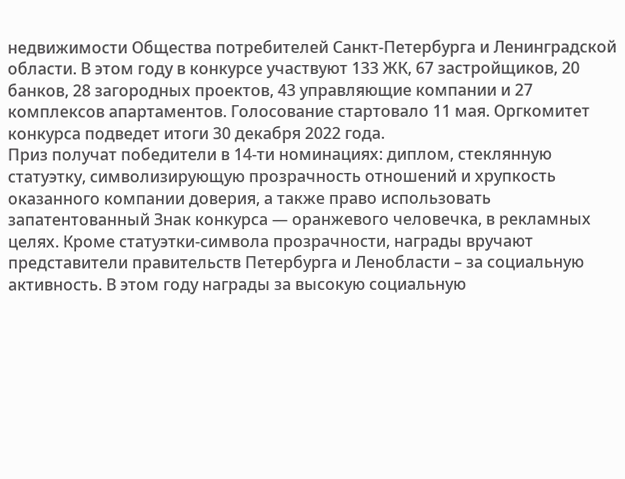недвижимости Общества потребителей Санкт-Петербурга и Ленинградской области. В этом году в конкурсе участвуют 133 ЖК, 67 застройщиков, 20 банков, 28 загородных проектов, 43 управляющие компании и 27 комплексов апартаментов. Голосование стартовало 11 мая. Оргкомитет конкурса подведет итоги 30 декабря 2022 года.
Приз получат победители в 14-ти номинациях: диплом, стеклянную статуэтку, символизирующую прозрачность отношений и хрупкость оказанного компании доверия, а также право использовать запатентованный Знак конкурса — оранжевого человечка, в рекламных целях. Кроме статуэтки-символа прозрачности, награды вручают представители правительств Петербурга и Ленобласти – за социальную активность. В этом году награды за высокую социальную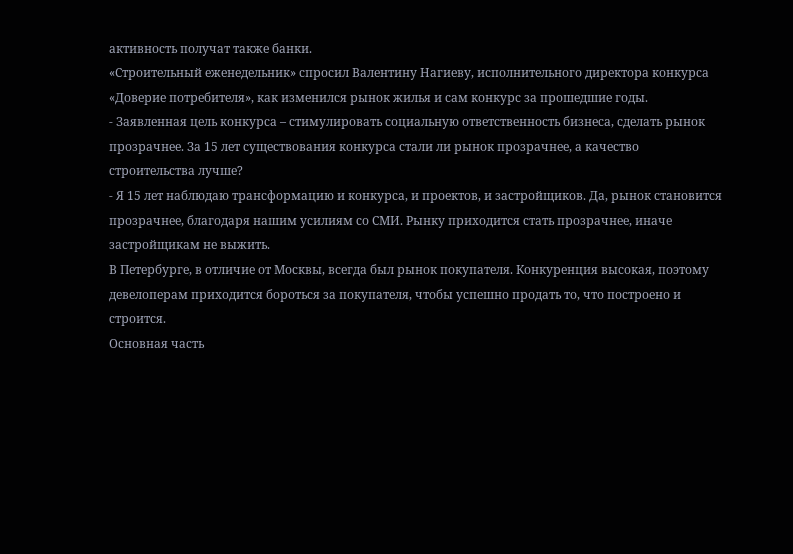активность получат также банки.
«Строительный еженедельник» спросил Валентину Нагиеву, исполнительного директора конкурса «Доверие потребителя», как изменился рынок жилья и сам конкурс за прошедшие годы.
- Заявленная цель конкурса – стимулировать социальную ответственность бизнеса, сделать рынок прозрачнее. За 15 лет существования конкурса стали ли рынок прозрачнее, а качество строительства лучше?
- Я 15 лет наблюдаю трансформацию и конкурса, и проектов, и застройщиков. Да, рынок становится прозрачнее, благодаря нашим усилиям со СМИ. Рынку приходится стать прозрачнее, иначе застройщикам не выжить.
В Петербурге, в отличие от Москвы, всегда был рынок покупателя. Конкуренция высокая, поэтому девелоперам приходится бороться за покупателя, чтобы успешно продать то, что построено и строится.
Основная часть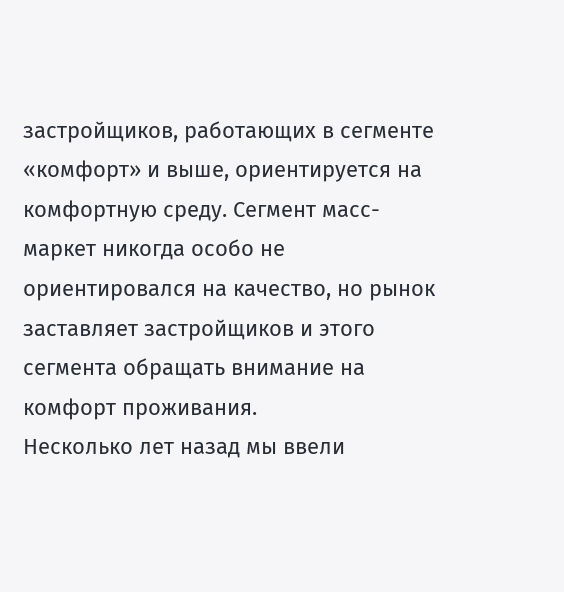застройщиков, работающих в сегменте «комфорт» и выше, ориентируется на комфортную среду. Сегмент масс-маркет никогда особо не ориентировался на качество, но рынок заставляет застройщиков и этого сегмента обращать внимание на комфорт проживания.
Несколько лет назад мы ввели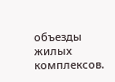объезды жилых комплексов.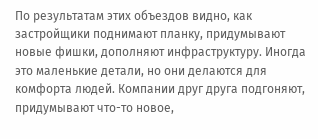По результатам этих объездов видно, как застройщики поднимают планку, придумывают новые фишки, дополняют инфраструктуру. Иногда это маленькие детали, но они делаются для комфорта людей. Компании друг друга подгоняют, придумывают что-то новое,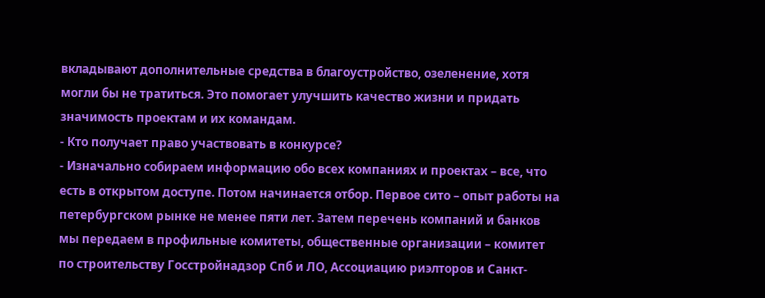вкладывают дополнительные средства в благоустройство, озеленение, хотя могли бы не тратиться. Это помогает улучшить качество жизни и придать значимость проектам и их командам.
- Кто получает право участвовать в конкурсе?
- Изначально собираем информацию обо всех компаниях и проектах – все, что есть в открытом доступе. Потом начинается отбор. Первое сито – опыт работы на петербургском рынке не менее пяти лет. Затем перечень компаний и банков мы передаем в профильные комитеты, общественные организации – комитет по строительству Госстройнадзор Спб и ЛО, Ассоциацию риэлторов и Санкт-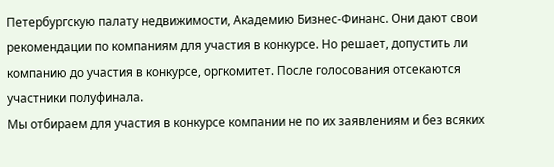Петербургскую палату недвижимости, Академию Бизнес-Финанс. Они дают свои рекомендации по компаниям для участия в конкурсе. Но решает, допустить ли компанию до участия в конкурсе, оргкомитет. После голосования отсекаются участники полуфинала.
Мы отбираем для участия в конкурсе компании не по их заявлениям и без всяких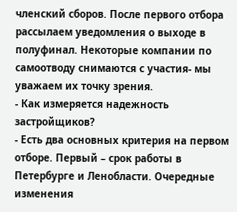членский сборов. После первого отбора рассылаем уведомления о выходе в полуфинал. Некоторые компании по самоотводу снимаются с участия- мы уважаем их точку зрения.
- Как измеряется надежность застройщиков?
- Есть два основных критерия на первом отборе. Первый – срок работы в Петербурге и Ленобласти. Очередные изменения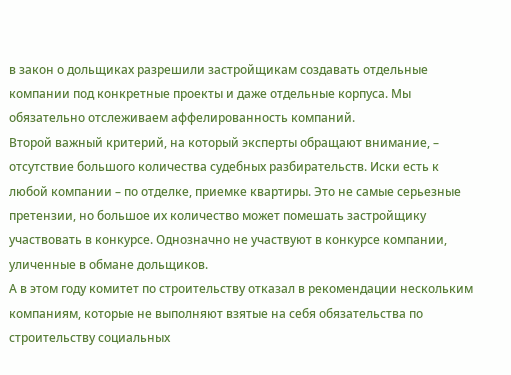в закон о дольщиках разрешили застройщикам создавать отдельные компании под конкретные проекты и даже отдельные корпуса. Мы обязательно отслеживаем аффелированность компаний.
Второй важный критерий, на который эксперты обращают внимание, – отсутствие большого количества судебных разбирательств. Иски есть к любой компании – по отделке, приемке квартиры. Это не самые серьезные претензии, но большое их количество может помешать застройщику участвовать в конкурсе. Однозначно не участвуют в конкурсе компании, уличенные в обмане дольщиков.
А в этом году комитет по строительству отказал в рекомендации нескольким компаниям, которые не выполняют взятые на себя обязательства по строительству социальных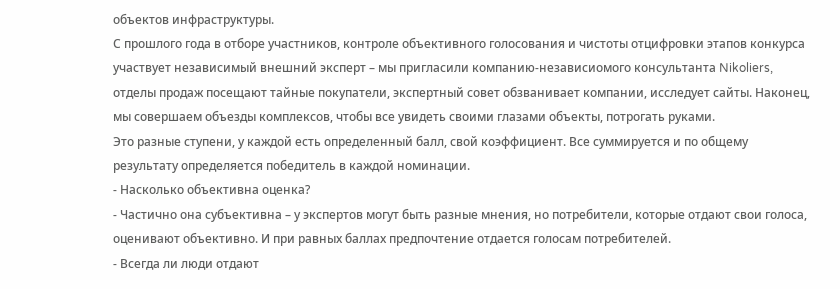объектов инфраструктуры.
С прошлого года в отборе участников, контроле объективного голосования и чистоты отцифровки этапов конкурса участвует независимый внешний эксперт – мы пригласили компанию-независиомого консультанта Nikoliers, отделы продаж посещают тайные покупатели, экспертный совет обзванивает компании, исследует сайты. Наконец, мы совершаем объезды комплексов, чтобы все увидеть своими глазами объекты, потрогать руками.
Это разные ступени, у каждой есть определенный балл, свой коэффициент. Все суммируется и по общему результату определяется победитель в каждой номинации.
- Насколько объективна оценка?
- Частично она субъективна – у экспертов могут быть разные мнения, но потребители, которые отдают свои голоса, оценивают объективно. И при равных баллах предпочтение отдается голосам потребителей.
- Всегда ли люди отдают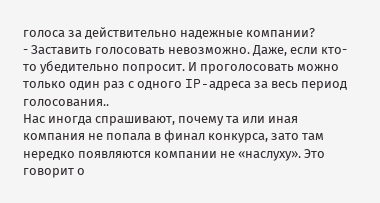голоса за действительно надежные компании?
- Заставить голосовать невозможно. Даже, если кто-то убедительно попросит. И проголосовать можно только один раз с одного IP-адреса за весь период голосования..
Нас иногда спрашивают, почему та или иная компания не попала в финал конкурса, зато там нередко появляются компании не «наслуху». Это говорит о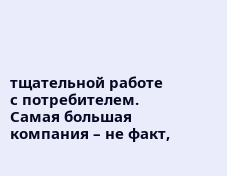тщательной работе с потребителем.
Самая большая компания – не факт,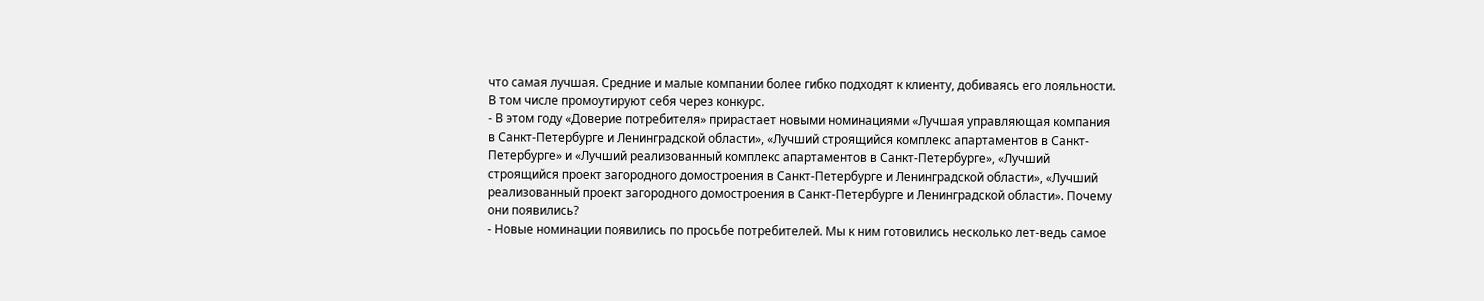что самая лучшая. Средние и малые компании более гибко подходят к клиенту, добиваясь его лояльности. В том числе промоутируют себя через конкурс.
- В этом году «Доверие потребителя» прирастает новыми номинациями «Лучшая управляющая компания в Санкт-Петербурге и Ленинградской области», «Лучший строящийся комплекс апартаментов в Санкт-Петербурге» и «Лучший реализованный комплекс апартаментов в Санкт-Петербурге», «Лучший строящийся проект загородного домостроения в Санкт-Петербурге и Ленинградской области», «Лучший реализованный проект загородного домостроения в Санкт-Петербурге и Ленинградской области». Почему они появились?
- Новые номинации появились по просьбе потребителей. Мы к ним готовились несколько лет-ведь самое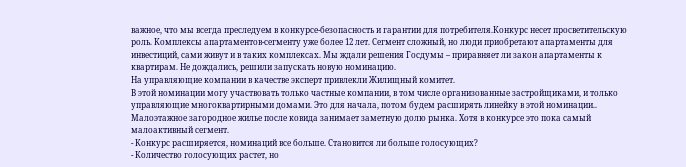важное, что мы всегда преследуем в конкурсе-безопасность и гарантии для потребителя.Конкурс несет просветительскую роль. Комплексы апартаментов-сегменту уже более 12 лет. Сегмент сложный, но люди приобретают апартаменты для инвестиций, сами живут и в таких комплексах. Мы ждали решения Госдумы – приравняет ли закон апартаменты к квартирам. Не дождались, решили запускать новую номинацию.
На управляющие компании в качестве эксперт привлекли Жилищный комитет.
В этой номинации могу участвовать только частные компании, в том числе организованные застройщиками, и только управляющие многоквартирными домами. Это для начала, потом будем расширять линейку в этой номинации..
Малоэтажное загородное жилье после ковида занимает заметную долю рынка. Хотя в конкурсе это пока самый малоактивный сегмент.
- Конкурс расширяется, номинаций все больше. Становится ли больше голосующих?
- Количество голосующих растет, но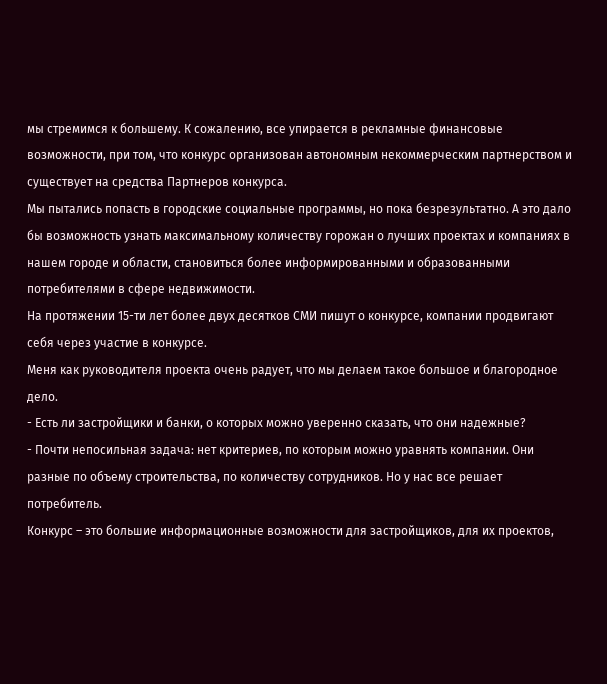мы стремимся к большему. К сожалению, все упирается в рекламные финансовые возможности, при том, что конкурс организован автономным некоммерческим партнерством и существует на средства Партнеров конкурса.
Мы пытались попасть в городские социальные программы, но пока безрезультатно. А это дало бы возможность узнать максимальному количеству горожан о лучших проектах и компаниях в нашем городе и области, становиться более информированными и образованными потребителями в сфере недвижимости.
На протяжении 15-ти лет более двух десятков СМИ пишут о конкурсе, компании продвигают себя через участие в конкурсе.
Меня как руководителя проекта очень радует, что мы делаем такое большое и благородное дело.
- Есть ли застройщики и банки, о которых можно уверенно сказать, что они надежные?
- Почти непосильная задача: нет критериев, по которым можно уравнять компании. Они разные по объему строительства, по количеству сотрудников. Но у нас все решает потребитель.
Конкурс – это большие информационные возможности для застройщиков, для их проектов,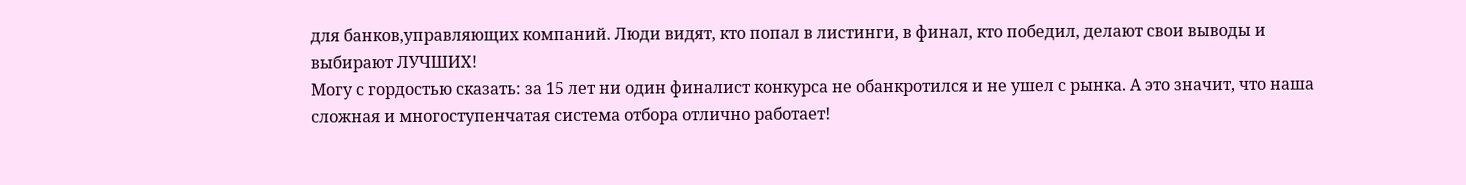для банков,управляющих компаний. Люди видят, кто попал в листинги, в финал, кто победил, делают свои выводы и выбирают ЛУЧШИХ!
Могу с гордостью сказать: за 15 лет ни один финалист конкурса не обанкротился и не ушел с рынка. А это значит, что наша сложная и многоступенчатая система отбора отлично работает!